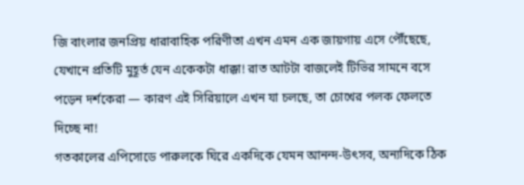জি বাংলার জনপ্রিয় ধারাবাহিক পরিণীতা এখন এমন এক জায়গায় এসে পৌঁছেছে, যেখানে প্রতিটি মুহূর্ত যেন একেকটা ধাক্কা! রাত আটটা বাজলেই টিভির সামনে বসে পড়েন দর্শকেরা — কারণ এই সিরিয়ালে এখন যা চলছে, তা চোখের পলক ফেলতে দিচ্ছে না!
গতকালের এপিসোডে পারুলকে ঘিরে একদিকে যেমন আনন্দ-উৎসব, অন্যদিকে ঠিক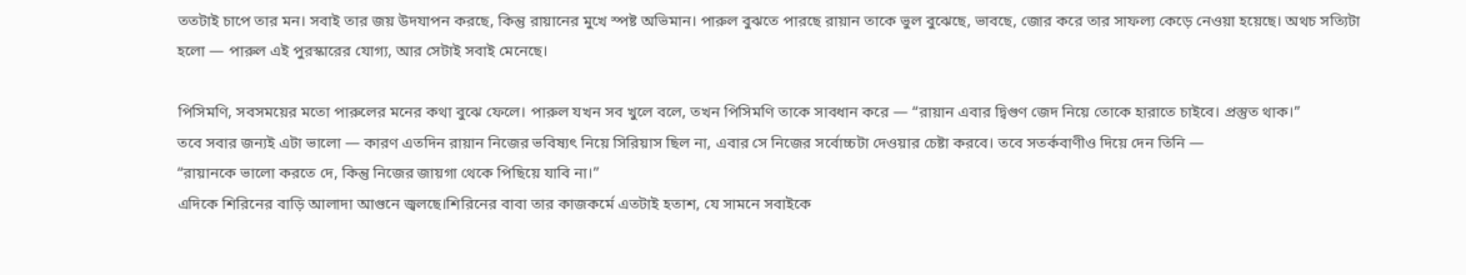ততটাই চাপে তার মন। সবাই তার জয় উদযাপন করছে, কিন্তু রায়ানের মুখে স্পষ্ট অভিমান। পারুল বুঝতে পারছে রায়ান তাকে ভুল বুঝেছে, ভাবছে, জোর করে তার সাফল্য কেড়ে নেওয়া হয়েছে। অথচ সত্যিটা হলো — পারুল এই পুরস্কারের যোগ্য, আর সেটাই সবাই মেনেছে।

পিসিমণি, সবসময়ের মতো পারুলের মনের কথা বুঝে ফেলে। পারুল যখন সব খুলে বলে, তখন পিসিমণি তাকে সাবধান করে — “রায়ান এবার দ্বিগুণ জেদ নিয়ে তোকে হারাতে চাইবে। প্রস্তুত থাক।”
তবে সবার জন্যই এটা ভালো — কারণ এতদিন রায়ান নিজের ভবিষ্যৎ নিয়ে সিরিয়াস ছিল না, এবার সে নিজের সর্বোচ্চটা দেওয়ার চেষ্টা করবে। তবে সতর্কবাণীও দিয়ে দেন তিনি —
“রায়ানকে ভালো করতে দে, কিন্তু নিজের জায়গা থেকে পিছিয়ে যাবি না।”
এদিকে শিরিনের বাড়ি আলাদা আগুনে জ্বলছে।শিরিনের বাবা তার কাজকর্মে এতটাই হতাশ, যে সামনে সবাইকে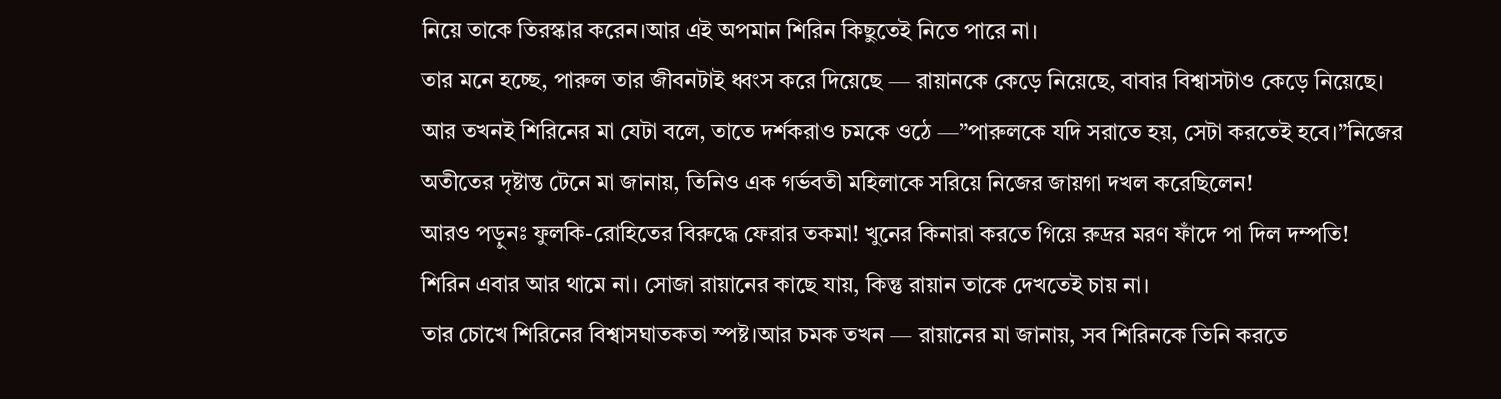নিয়ে তাকে তিরস্কার করেন।আর এই অপমান শিরিন কিছুতেই নিতে পারে না।
তার মনে হচ্ছে, পারুল তার জীবনটাই ধ্বংস করে দিয়েছে — রায়ানকে কেড়ে নিয়েছে, বাবার বিশ্বাসটাও কেড়ে নিয়েছে।
আর তখনই শিরিনের মা যেটা বলে, তাতে দর্শকরাও চমকে ওঠে —”পারুলকে যদি সরাতে হয়, সেটা করতেই হবে।”নিজের অতীতের দৃষ্টান্ত টেনে মা জানায়, তিনিও এক গর্ভবতী মহিলাকে সরিয়ে নিজের জায়গা দখল করেছিলেন!
আরও পড়ুনঃ ফুলকি-রোহিতের বিরুদ্ধে ফেরার তকমা! খুনের কিনারা করতে গিয়ে রুদ্রর মরণ ফাঁদে পা দিল দম্পতি!
শিরিন এবার আর থামে না। সোজা রায়ানের কাছে যায়, কিন্তু রায়ান তাকে দেখতেই চায় না।
তার চোখে শিরিনের বিশ্বাসঘাতকতা স্পষ্ট।আর চমক তখন — রায়ানের মা জানায়, সব শিরিনকে তিনি করতে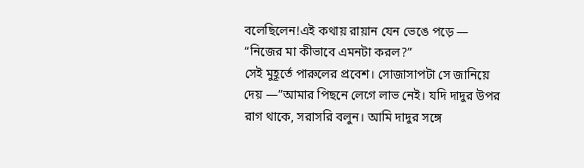বলেছিলেন!এই কথায় রায়ান যেন ভেঙে পড়ে — “নিজের মা কীভাবে এমনটা করল?”
সেই মুহূর্তে পারুলের প্রবেশ। সোজাসাপটা সে জানিয়ে দেয় —”আমার পিছনে লেগে লাভ নেই। যদি দাদুর উপর রাগ থাকে, সরাসরি বলুন। আমি দাদুর সঙ্গে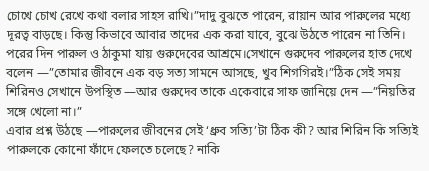চোখে চোখ রেখে কথা বলার সাহস রাখি।”দাদু বুঝতে পারেন, রায়ান আর পারুলের মধ্যে দূরত্ব বাড়ছে। কিন্তু কিভাবে আবার তাদের এক করা যাবে, বুঝে উঠতে পারেন না তিনি।
পরের দিন পারুল ও ঠাকুমা যায় গুরুদেবের আশ্রমে।সেখানে গুরুদেব পারুলের হাত দেখে বলেন —”তোমার জীবনে এক বড় সত্য সামনে আসছে, খুব শিগগিরই।”ঠিক সেই সময় শিরিনও সেখানে উপস্থিত —আর গুরুদেব তাকে একেবারে সাফ জানিয়ে দেন —”নিয়তির সঙ্গে খেলো না।”
এবার প্রশ্ন উঠছে —পারুলের জীবনের সেই ‘ধ্রুব সত্যি’টা ঠিক কী? আর শিরিন কি সত্যিই পারুলকে কোনো ফাঁদে ফেলতে চলেছে? নাকি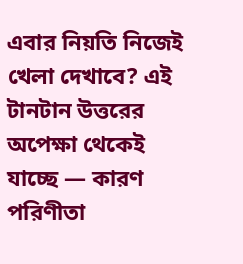এবার নিয়তি নিজেই খেলা দেখাবে? এই টানটান উত্তরের অপেক্ষা থেকেই যাচ্ছে — কারণ পরিণীতা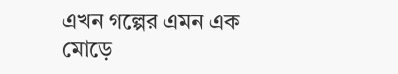এখন গল্পের এমন এক মোড়ে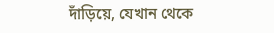দাঁড়িয়ে, যেখান থেকে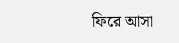ফিরে আসা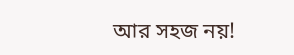আর সহজ নয়!